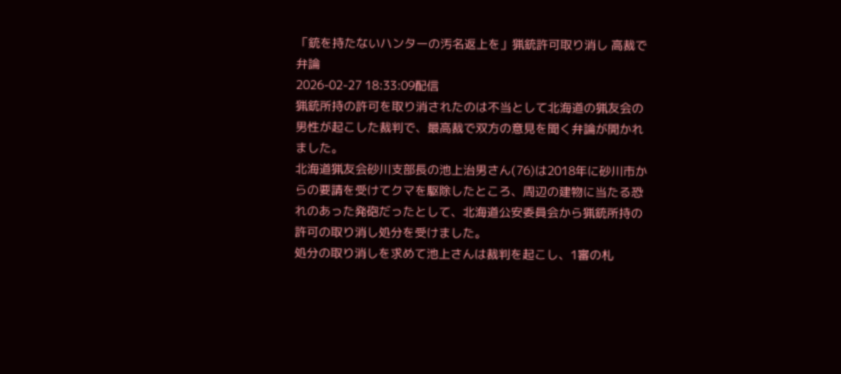「銃を持たないハンターの汚名返上を」猟銃許可取り消し 高裁で弁論
2026-02-27 18:33:09配信
猟銃所持の許可を取り消されたのは不当として北海道の猟友会の男性が起こした裁判で、最高裁で双方の意見を聞く弁論が開かれました。
北海道猟友会砂川支部長の池上治男さん(76)は2018年に砂川市からの要請を受けてクマを駆除したところ、周辺の建物に当たる恐れのあった発砲だったとして、北海道公安委員会から猟銃所持の許可の取り消し処分を受けました。
処分の取り消しを求めて池上さんは裁判を起こし、1審の札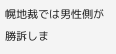幌地裁では男性側が勝訴しま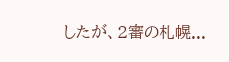したが、2審の札幌...